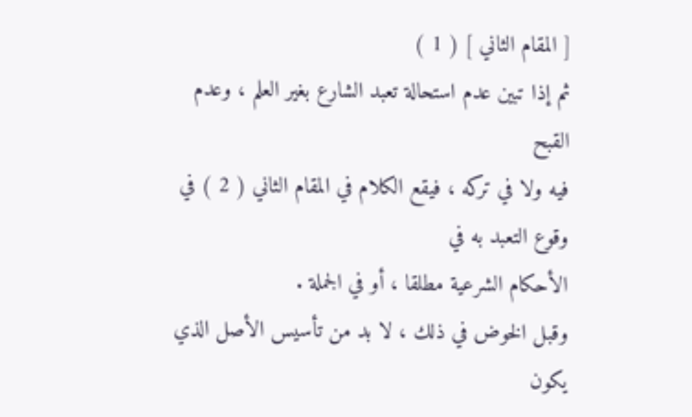[ المقام الثاني ] ( 1 )
ثم إذا تبين عدم استحالة تعبد الشارع بغير العلم ، وعدم القبح
فيه ولا في تركه ، فيقع الكلام في المقام الثاني ( 2 ) في وقوع التعبد به في
الأحكام الشرعية مطلقا ، أو في الجملة .
وقبل الخوض في ذلك ، لا بد من تأسيس الأصل الذي يكون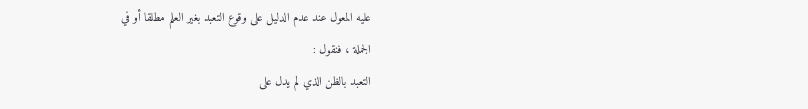عليه المعول عند عدم الدليل على وقوع التعبد بغير العلم مطلقا أو في
الجملة ، فنقول :
التعبد بالظن الذي لم يدل على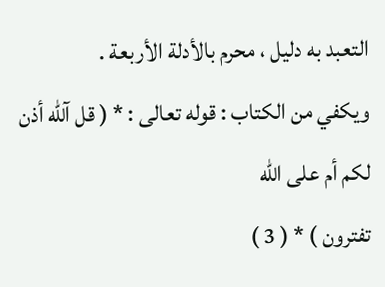التعبد به دليل ، محرم بالأدلة الأربعة .
ويكفي من الكتاب : قوله تعالى : * ( قل آلله أذن لكم أم على الله
تفترون ) * ( 3 )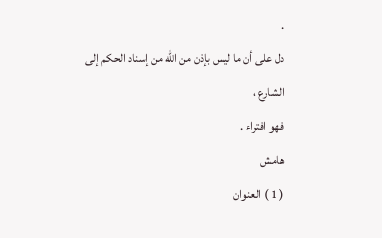.
دل على أن ما ليس بإذن من الله من إسناد الحكم إلى الشارع ،
فهو افتراء .
هامش
( 1 ) العنوان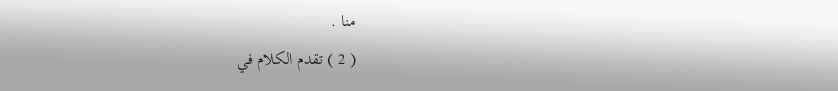منا .
( 2 ) تقدم الكلام في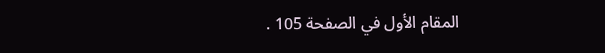المقام الأول في الصفحة 105 .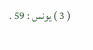( 3 ) يونس : 59 .